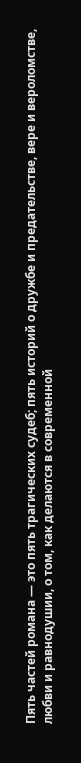Пять частей романа — это пять трагических судеб; пять историй о дружбе и предательстве, вере и вероломстве, любви и равнодушии, о том, как делаются в современной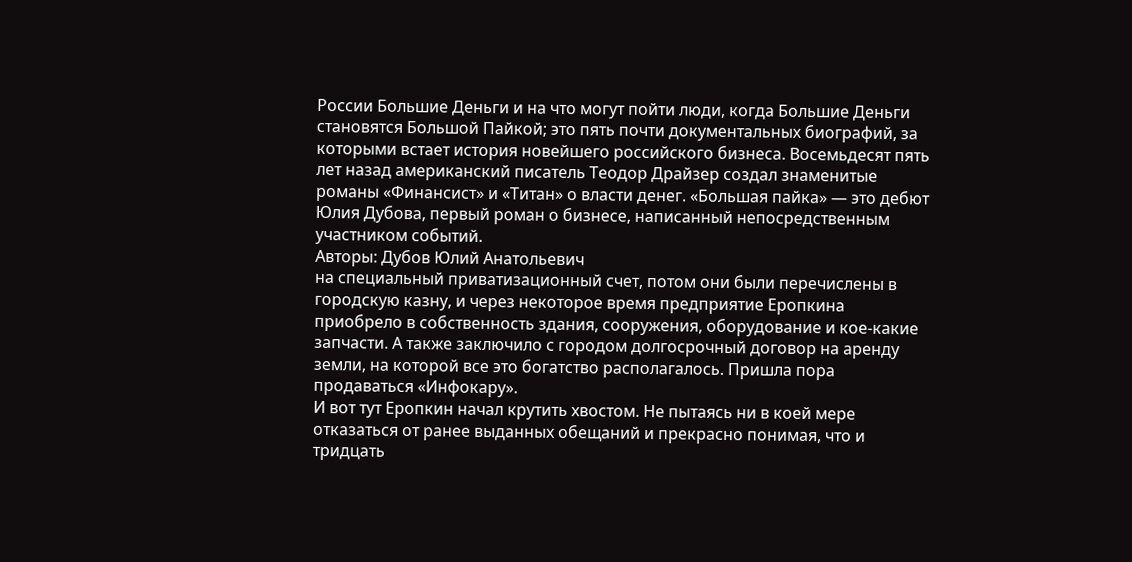России Большие Деньги и на что могут пойти люди, когда Большие Деньги становятся Большой Пайкой; это пять почти документальных биографий, за которыми встает история новейшего российского бизнеса. Восемьдесят пять лет назад американский писатель Теодор Драйзер создал знаменитые романы «Финансист» и «Титан» о власти денег. «Большая пайка» — это дебют Юлия Дубова, первый роман о бизнесе, написанный непосредственным участником событий.
Авторы: Дубов Юлий Анатольевич
на специальный приватизационный счет, потом они были перечислены в городскую казну, и через некоторое время предприятие Еропкина приобрело в собственность здания, сооружения, оборудование и кое-какие запчасти. А также заключило с городом долгосрочный договор на аренду земли, на которой все это богатство располагалось. Пришла пора продаваться «Инфокару».
И вот тут Еропкин начал крутить хвостом. Не пытаясь ни в коей мере отказаться от ранее выданных обещаний и прекрасно понимая, что и тридцать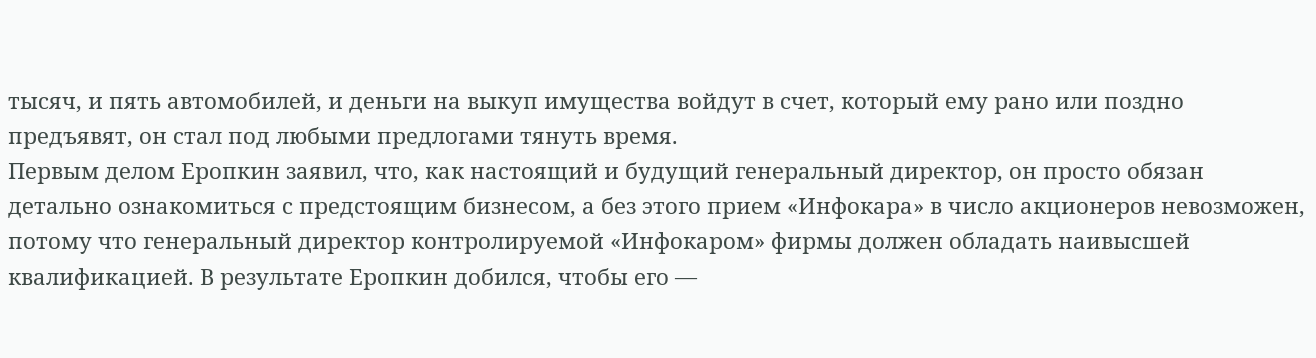тысяч, и пять автомобилей, и деньги на выкуп имущества войдут в счет, который ему рано или поздно предъявят, он стал под любыми предлогами тянуть время.
Первым делом Еропкин заявил, что, как настоящий и будущий генеральный директор, он просто обязан детально ознакомиться с предстоящим бизнесом, а без этого прием «Инфокара» в число акционеров невозможен, потому что генеральный директор контролируемой «Инфокаром» фирмы должен обладать наивысшей квалификацией. В результате Еропкин добился, чтобы его —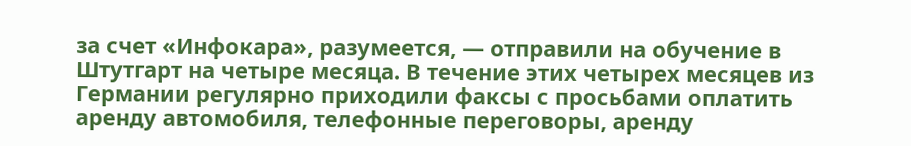за счет «Инфокара», разумеется, — отправили на обучение в Штутгарт на четыре месяца. В течение этих четырех месяцев из Германии регулярно приходили факсы с просьбами оплатить аренду автомобиля, телефонные переговоры, аренду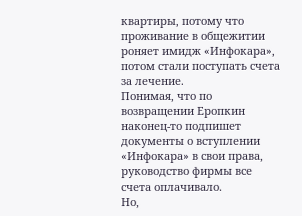квартиры, потому что проживание в общежитии роняет имидж «Инфокара», потом стали поступать счета за лечение.
Понимая, что по возвращении Еропкин наконец-то подпишет документы о вступлении «Инфокара» в свои права, руководство фирмы все счета оплачивало.
Но,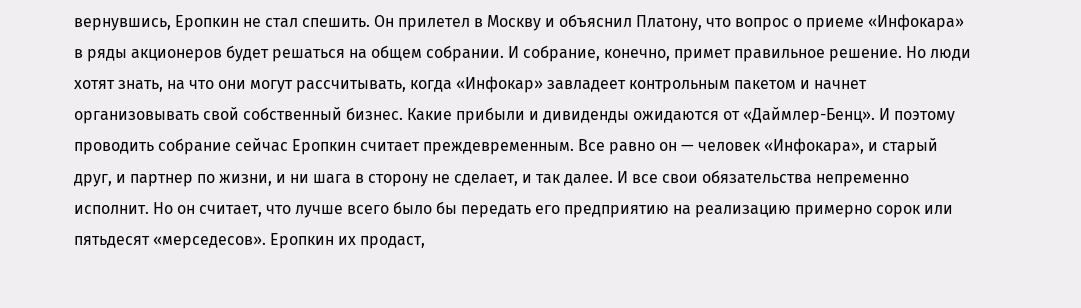вернувшись, Еропкин не стал спешить. Он прилетел в Москву и объяснил Платону, что вопрос о приеме «Инфокара» в ряды акционеров будет решаться на общем собрании. И собрание, конечно, примет правильное решение. Но люди хотят знать, на что они могут рассчитывать, когда «Инфокар» завладеет контрольным пакетом и начнет организовывать свой собственный бизнес. Какие прибыли и дивиденды ожидаются от «Даймлер-Бенц». И поэтому проводить собрание сейчас Еропкин считает преждевременным. Все равно он — человек «Инфокара», и старый друг, и партнер по жизни, и ни шага в сторону не сделает, и так далее. И все свои обязательства непременно исполнит. Но он считает, что лучше всего было бы передать его предприятию на реализацию примерно сорок или пятьдесят «мерседесов». Еропкин их продаст,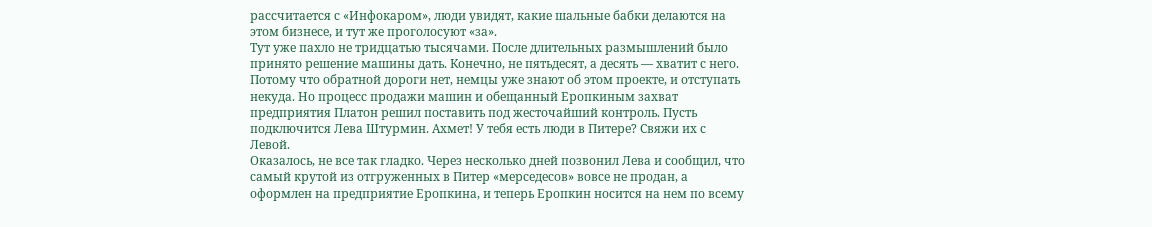рассчитается с «Инфокаром», люди увидят, какие шальные бабки делаются на этом бизнесе, и тут же проголосуют «за».
Тут уже пахло не тридцатью тысячами. После длительных размышлений было принято решение машины дать. Конечно, не пятьдесят, а десять — хватит с него.
Потому что обратной дороги нет, немцы уже знают об этом проекте, и отступать некуда. Но процесс продажи машин и обещанный Еропкиным захват предприятия Платон решил поставить под жесточайший контроль. Пусть подключится Лева Штурмин. Ахмет! У тебя есть люди в Питере? Свяжи их с Левой.
Оказалось, не все так гладко. Через несколько дней позвонил Лева и сообщил, что самый крутой из отгруженных в Питер «мерседесов» вовсе не продан, а оформлен на предприятие Еропкина, и теперь Еропкин носится на нем по всему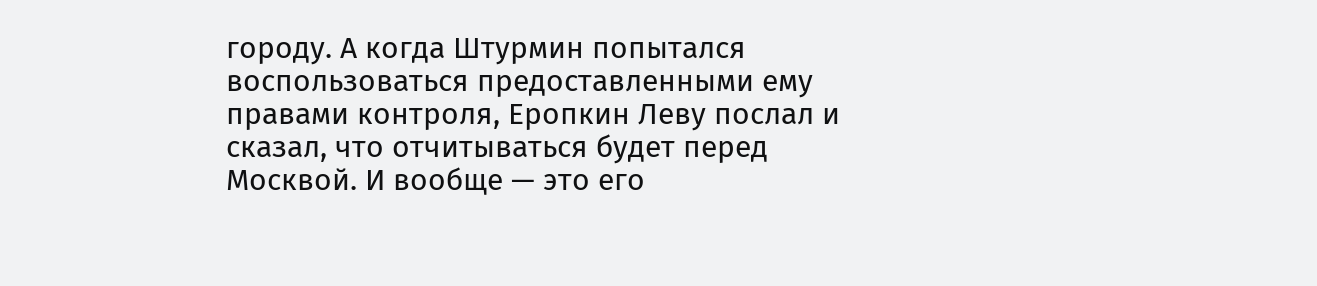городу. А когда Штурмин попытался воспользоваться предоставленными ему правами контроля, Еропкин Леву послал и сказал, что отчитываться будет перед Москвой. И вообще — это его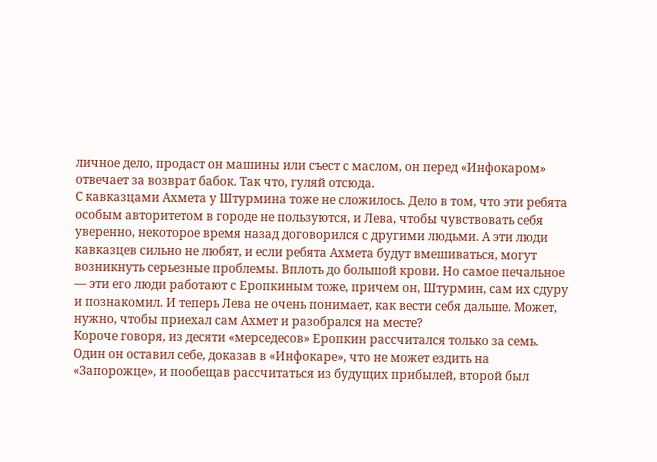личное дело, продаст он машины или съест с маслом, он перед «Инфокаром» отвечает за возврат бабок. Так что, гуляй отсюда.
С кавказцами Ахмета у Штурмина тоже не сложилось. Дело в том, что эти ребята особым авторитетом в городе не пользуются, и Лева, чтобы чувствовать себя уверенно, некоторое время назад договорился с другими людьми. А эти люди кавказцев сильно не любят, и если ребята Ахмета будут вмешиваться, могут возникнуть серьезные проблемы. Вплоть до большой крови. Но самое печальное — эти его люди работают с Еропкиным тоже, причем он, Штурмин, сам их сдуру и познакомил. И теперь Лева не очень понимает, как вести себя дальше. Может, нужно, чтобы приехал сам Ахмет и разобрался на месте?
Короче говоря, из десяти «мерседесов» Еропкин рассчитался только за семь.
Один он оставил себе, доказав в «Инфокаре», что не может ездить на «Запорожце», и пообещав рассчитаться из будущих прибылей, второй был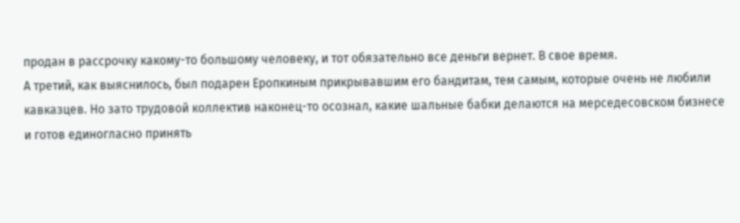продан в рассрочку какому-то большому человеку, и тот обязательно все деньги вернет. В свое время.
А третий, как выяснилось, был подарен Еропкиным прикрывавшим его бандитам, тем самым, которые очень не любили кавказцев. Но зато трудовой коллектив наконец-то осознал, какие шальные бабки делаются на мерседесовском бизнесе и готов единогласно принять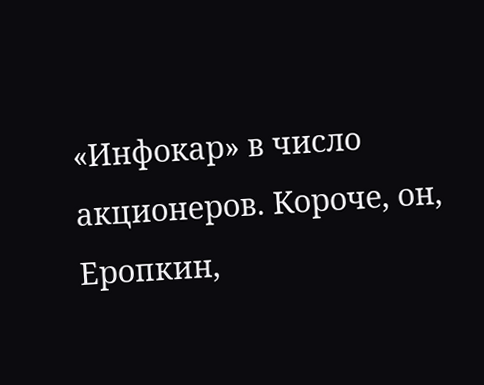«Инфокар» в число акционеров. Короче, он, Еропкин,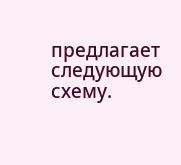предлагает следующую схему.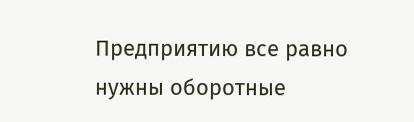Предприятию все равно нужны оборотные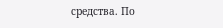средства. По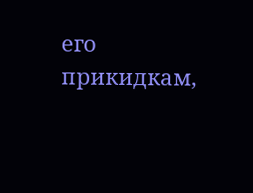его прикидкам,